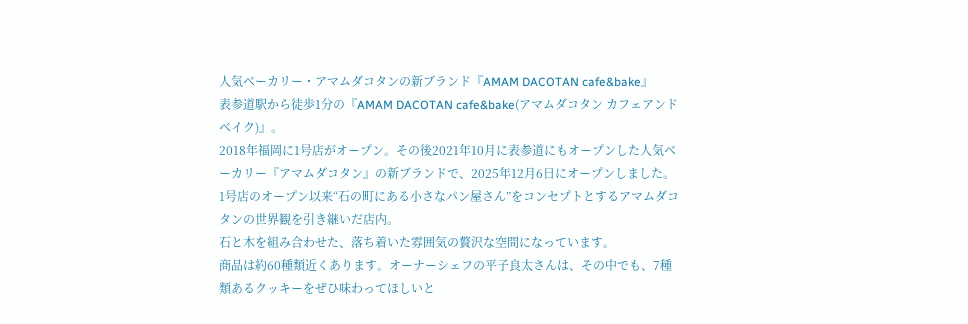人気ベーカリー・アマムダコタンの新ブランド『AMAM DACOTAN cafe&bake』
表参道駅から徒歩1分の『AMAM DACOTAN cafe&bake(アマムダコタン カフェアンドベイク)』。
2018年福岡に1号店がオープン。その後2021年10月に表参道にもオープンした人気ベーカリー『アマムダコタン』の新ブランドで、2025年12月6日にオープンしました。
1号店のオープン以来“石の町にある小さなパン屋さん”をコンセプトとするアマムダコタンの世界観を引き継いだ店内。
石と木を組み合わせた、落ち着いた雰囲気の贅沢な空間になっています。
商品は約60種類近くあります。オーナーシェフの平子良太さんは、その中でも、7種類あるクッキーをぜひ味わってほしいと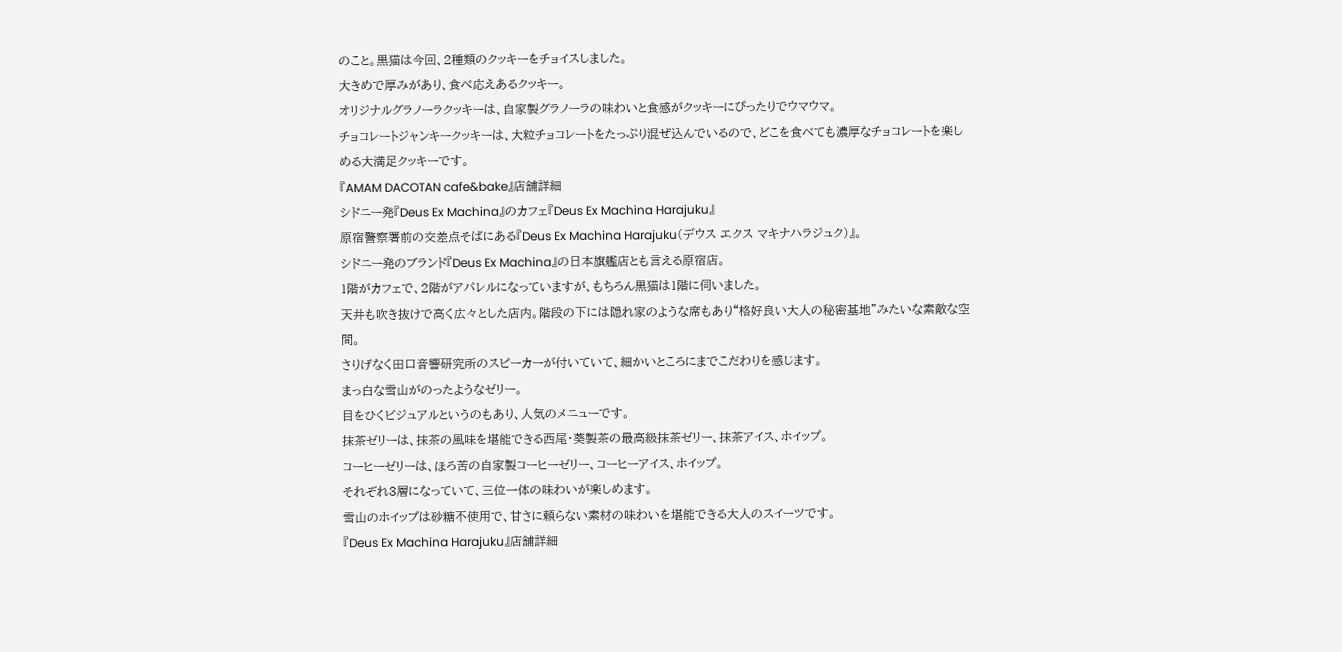のこと。黒猫は今回、2種類のクッキーをチョイスしました。
大きめで厚みがあり、食べ応えあるクッキー。
オリジナルグラノーラクッキーは、自家製グラノーラの味わいと食感がクッキーにぴったりでウマウマ。
チョコレートジャンキークッキーは、大粒チョコレートをたっぷり混ぜ込んでいるので、どこを食べても濃厚なチョコレートを楽しめる大満足クッキーです。
『AMAM DACOTAN cafe&bake』店舗詳細
シドニー発『Deus Ex Machina』のカフェ『Deus Ex Machina Harajuku』
原宿警察署前の交差点そばにある『Deus Ex Machina Harajuku(デウス エクス マキナハラジュク)』。
シドニー発のブランド『Deus Ex Machina』の日本旗艦店とも言える原宿店。
1階がカフェで、2階がアパレルになっていますが、もちろん黒猫は1階に伺いました。
天井も吹き抜けで高く広々とした店内。階段の下には隠れ家のような席もあり“格好良い大人の秘密基地”みたいな素敵な空間。
さりげなく田口音響研究所のスピーカーが付いていて、細かいところにまでこだわりを感じます。
まっ白な雪山がのったようなゼリー。
目をひくビジュアルというのもあり、人気のメニューです。
抹茶ゼリーは、抹茶の風味を堪能できる西尾・葵製茶の最高級抹茶ゼリー、抹茶アイス、ホイップ。
コーヒーゼリーは、ほろ苦の自家製コーヒーゼリー、コーヒーアイス、ホイップ。
それぞれ3層になっていて、三位一体の味わいが楽しめます。
雪山のホイップは砂糖不使用で、甘さに頼らない素材の味わいを堪能できる大人のスイーツです。
『Deus Ex Machina Harajuku』店舗詳細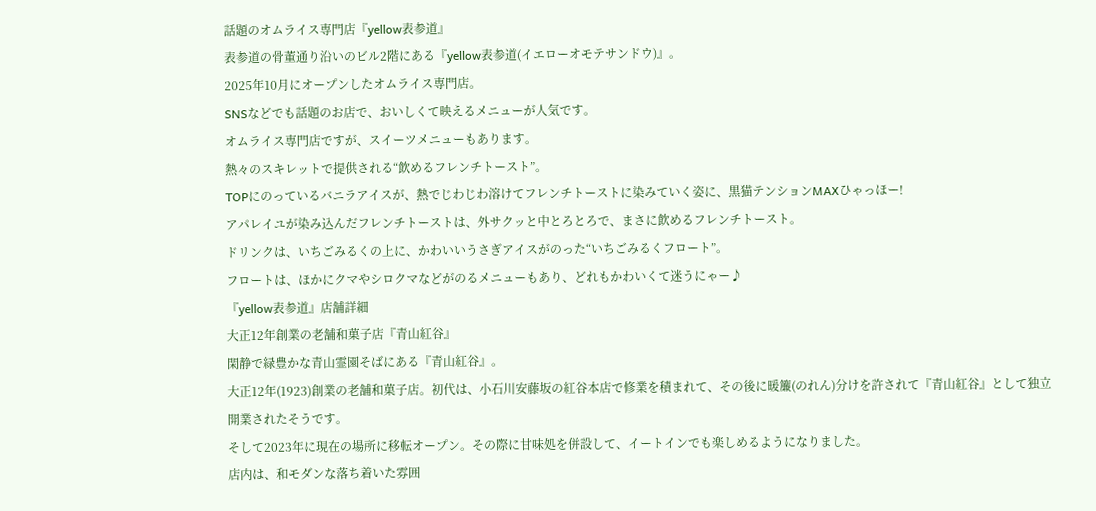話題のオムライス専門店『yellow表参道』
表参道の骨董通り沿いのビル2階にある『yellow表参道(イエローオモテサンドウ)』。
2025年10月にオープンしたオムライス専門店。
SNSなどでも話題のお店で、おいしくて映えるメニューが人気です。
オムライス専門店ですが、スイーツメニューもあります。
熱々のスキレットで提供される“飲めるフレンチトースト”。
TOPにのっているバニラアイスが、熱でじわじわ溶けてフレンチトーストに染みていく姿に、黒猫テンションMAXひゃっほー!
アパレイユが染み込んだフレンチトーストは、外サクッと中とろとろで、まさに飲めるフレンチトースト。
ドリンクは、いちごみるくの上に、かわいいうさぎアイスがのった“いちごみるくフロート”。
フロートは、ほかにクマやシロクマなどがのるメニューもあり、どれもかわいくて迷うにゃー♪
『yellow表参道』店舗詳細
大正12年創業の老舗和菓子店『青山紅谷』
閑静で緑豊かな青山霊園そばにある『青山紅谷』。
大正12年(1923)創業の老舗和菓子店。初代は、小石川安藤坂の紅谷本店で修業を積まれて、その後に暖簾(のれん)分けを許されて『青山紅谷』として独立開業されたそうです。
そして2023年に現在の場所に移転オープン。その際に甘味処を併設して、イートインでも楽しめるようになりました。
店内は、和モダンな落ち着いた雰囲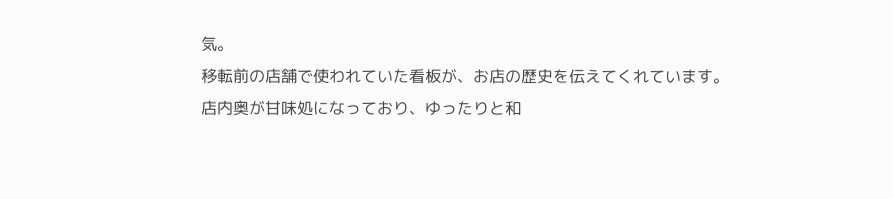気。
移転前の店舗で使われていた看板が、お店の歴史を伝えてくれています。
店内奥が甘味処になっており、ゆったりと和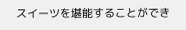スイーツを堪能することができ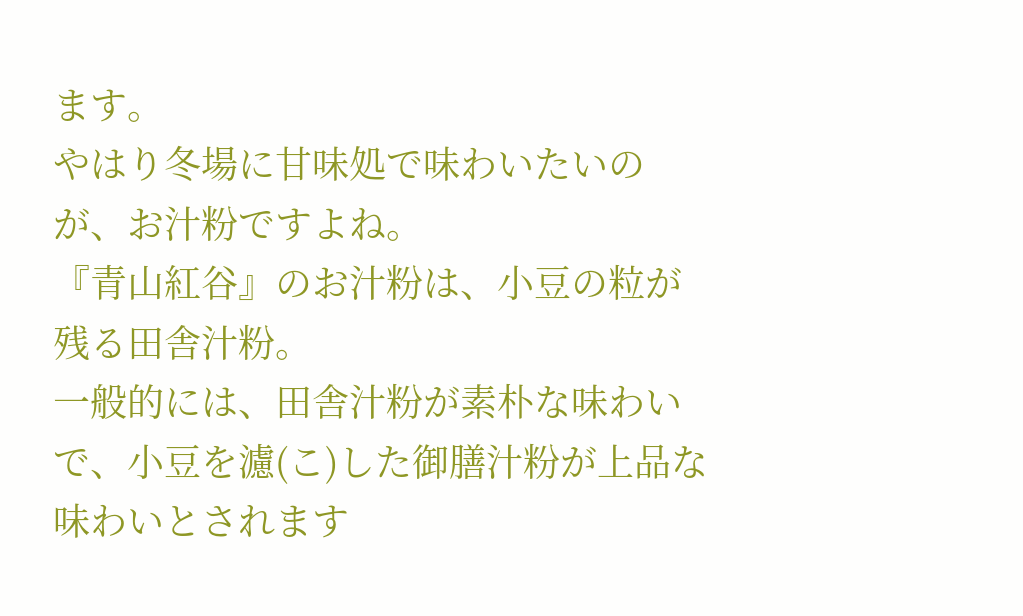ます。
やはり冬場に甘味処で味わいたいのが、お汁粉ですよね。
『青山紅谷』のお汁粉は、小豆の粒が残る田舎汁粉。
一般的には、田舎汁粉が素朴な味わいで、小豆を濾(こ)した御膳汁粉が上品な味わいとされます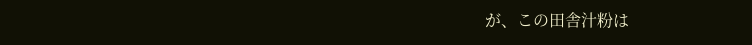が、この田舎汁粉は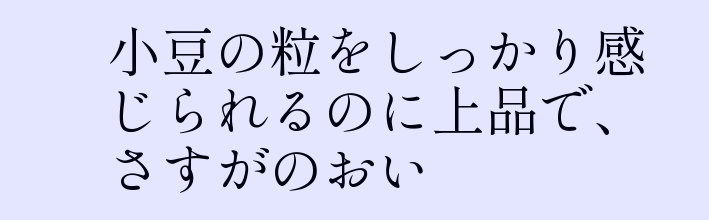小豆の粒をしっかり感じられるのに上品で、さすがのおい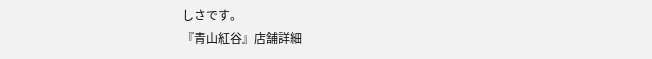しさです。
『青山紅谷』店舗詳細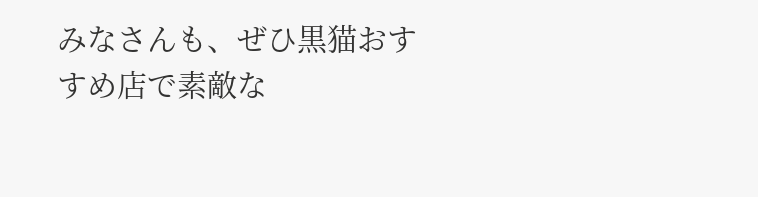みなさんも、ぜひ黒猫おすすめ店で素敵な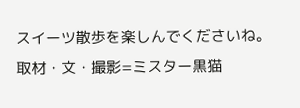スイーツ散歩を楽しんでくださいね。
取材・文・撮影=ミスター黒猫